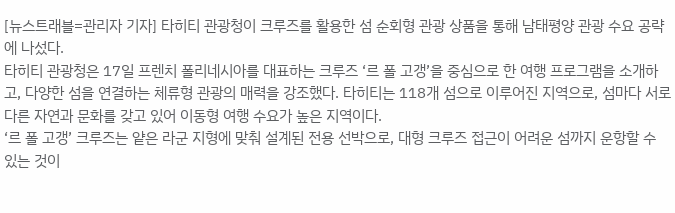[뉴스트래블=관리자 기자] 타히티 관광청이 크루즈를 활용한 섬 순회형 관광 상품을 통해 남태평양 관광 수요 공략에 나섰다.
타히티 관광청은 17일 프렌치 폴리네시아를 대표하는 크루즈 ‘르 폴 고갱’을 중심으로 한 여행 프로그램을 소개하고, 다양한 섬을 연결하는 체류형 관광의 매력을 강조했다. 타히티는 118개 섬으로 이루어진 지역으로, 섬마다 서로 다른 자연과 문화를 갖고 있어 이동형 여행 수요가 높은 지역이다.
‘르 폴 고갱’ 크루즈는 얕은 라군 지형에 맞춰 설계된 전용 선박으로, 대형 크루즈 접근이 어려운 섬까지 운항할 수 있는 것이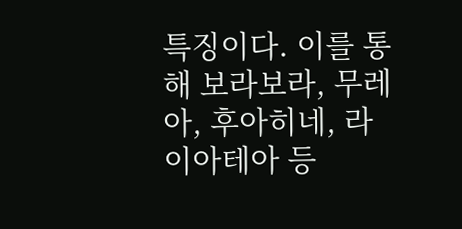특징이다. 이를 통해 보라보라, 무레아, 후아히네, 라이아테아 등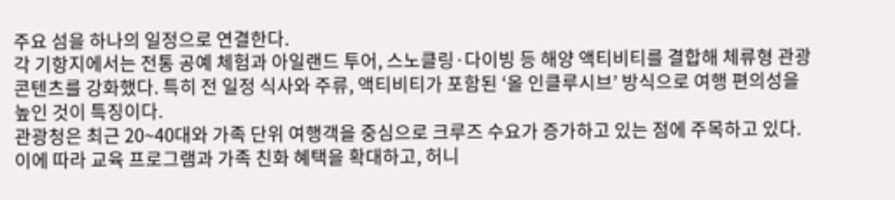주요 섬을 하나의 일정으로 연결한다.
각 기항지에서는 전통 공예 체험과 아일랜드 투어, 스노클링·다이빙 등 해양 액티비티를 결합해 체류형 관광 콘텐츠를 강화했다. 특히 전 일정 식사와 주류, 액티비티가 포함된 ‘올 인클루시브’ 방식으로 여행 편의성을 높인 것이 특징이다.
관광청은 최근 20~40대와 가족 단위 여행객을 중심으로 크루즈 수요가 증가하고 있는 점에 주목하고 있다. 이에 따라 교육 프로그램과 가족 친화 혜택을 확대하고, 허니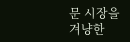문 시장을 겨냥한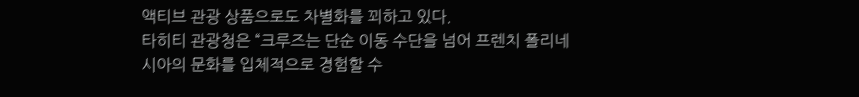액티브 관광 상품으로도 차별화를 꾀하고 있다.
타히티 관광청은 “크루즈는 단순 이동 수단을 넘어 프렌치 폴리네시아의 문화를 입체적으로 경험할 수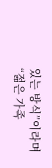있는 방식”이라며 “젊은 가족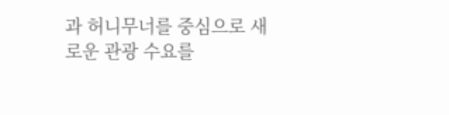과 허니무너를 중심으로 새로운 관광 수요를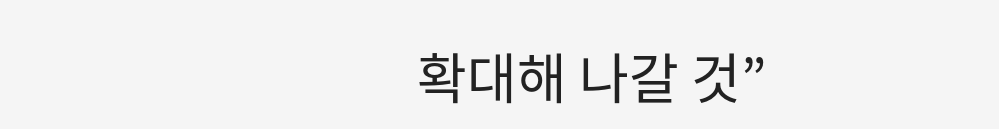확대해 나갈 것”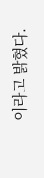이라고 밝혔다.